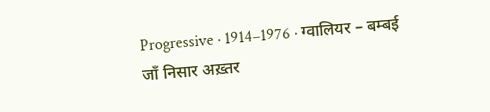Progressive · 1914–1976 · ग्वालियर – बम्बई
जाँ निसार अख़्तर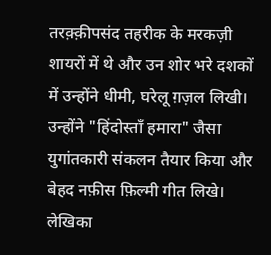तरक़्क़ीपसंद तहरीक के मरकज़ी शायरों में थे और उन शोर भरे दशकों में उन्होंने धीमी, घरेलू ग़ज़ल लिखी। उन्होंने "हिंदोस्ताँ हमारा" जैसा युगांतकारी संकलन तैयार किया और बेहद नफ़ीस फ़िल्मी गीत लिखे। लेखिका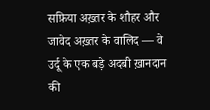सफ़िया अख़्तर के शौहर और जावेद अख़्तर के वालिद — वे उर्दू के एक बड़े अदबी ख़ानदान की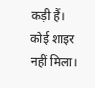कड़ी हैं।
कोई शाइर नहीं मिला।